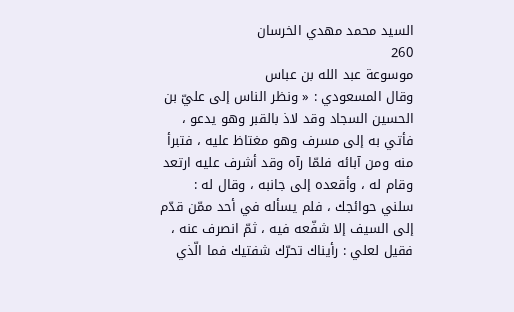السيد محمد مهدي الخرسان
260
موسوعة عبد الله بن عباس
وقال المسعودي : « ونظر الناس إلى عليّ بن الحسين السجاد وقد لاذ بالقبر وهو يدعو ، فأتي به إلى مسرف وهو مغتاظ عليه ، فتبرأ منه ومن آبائه فلمّا رآه وقد أشرف عليه ارتعد وقام له ، وأقعده إلى جانبه ، وقال له : سلني حوائجك ، فلم يسأله في أحد ممّن قدّم إلى السيف إلا شفّعه فيه ، ثمّ انصرف عنه ، فقيل لعلي : رأيناك تحرّك شفتيك فما الّذي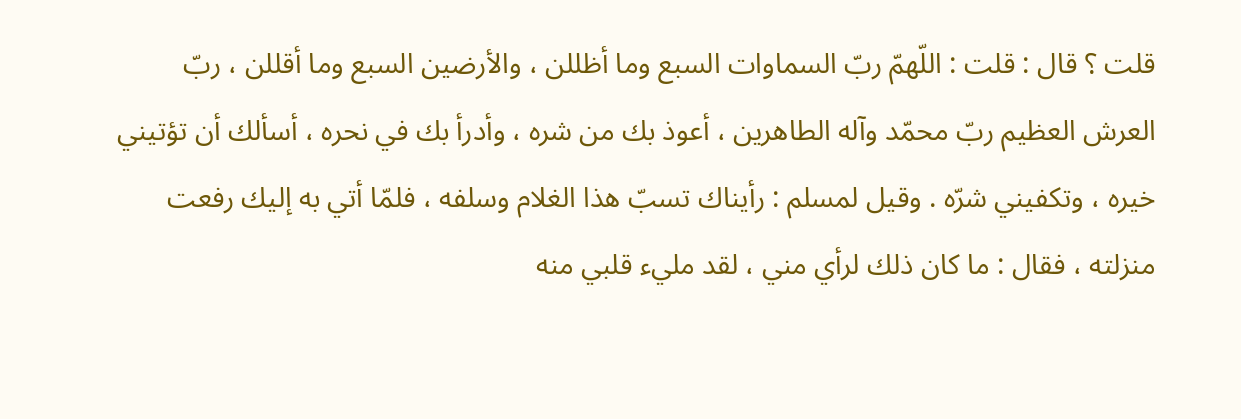قلت ؟ قال : قلت : اللّهمّ ربّ السماوات السبع وما أظللن ، والأرضين السبع وما أقللن ، ربّ العرش العظيم ربّ محمّد وآله الطاهرين ، أعوذ بك من شره ، وأدرأ بك في نحره ، أسألك أن تؤتيني خيره ، وتكفيني شرّه . وقيل لمسلم : رأيناك تسبّ هذا الغلام وسلفه ، فلمّا أتي به إليك رفعت منزلته ، فقال : ما كان ذلك لرأي مني ، لقد مليء قلبي منه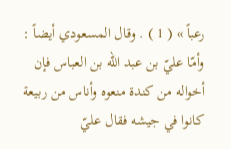رعباً » ( 1 ) . وقال المسعودي أيضاً : وأمّا عليّ بن عبد الله بن العباس فإن أخواله من كندة منعوه وأناس من ربيعة كانوا في جيشه فقال عليّ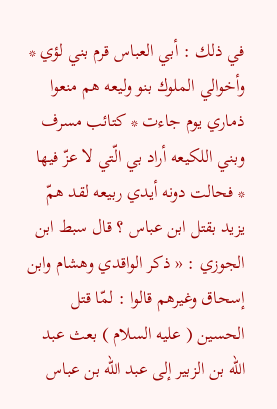في ذلك : أبي العباس قرم بني لؤي * وأخوالي الملوك بنو وليعه هم منعوا ذماري يوم جاءت * كتائب مسرف وبني اللكيعه أراد بي الّتي لا عزّ فيها * فحالت دونه أيدي ربيعه لقد همّ يزيد بقتل ابن عباس ؟ قال سبط ابن الجوزي : « ذكر الواقدي وهشام وابن إسحاق وغيرهم قالوا : لمّا قتل الحسين ( عليه السلام ) بعث عبد الله بن الزبير إلى عبد الله بن عباس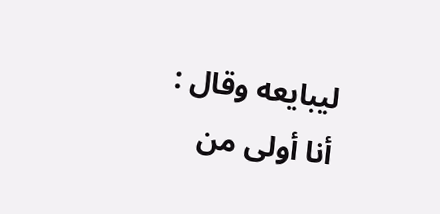ليبايعه وقال : أنا أولى من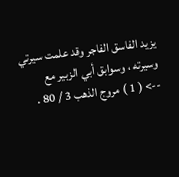يزيد الفاسق الفاجر وقد علمت سيرتي وسيرته ، وسوابق أبي الزبير مع
--> ( 1 ) مروج الذهب 3 / 80 .